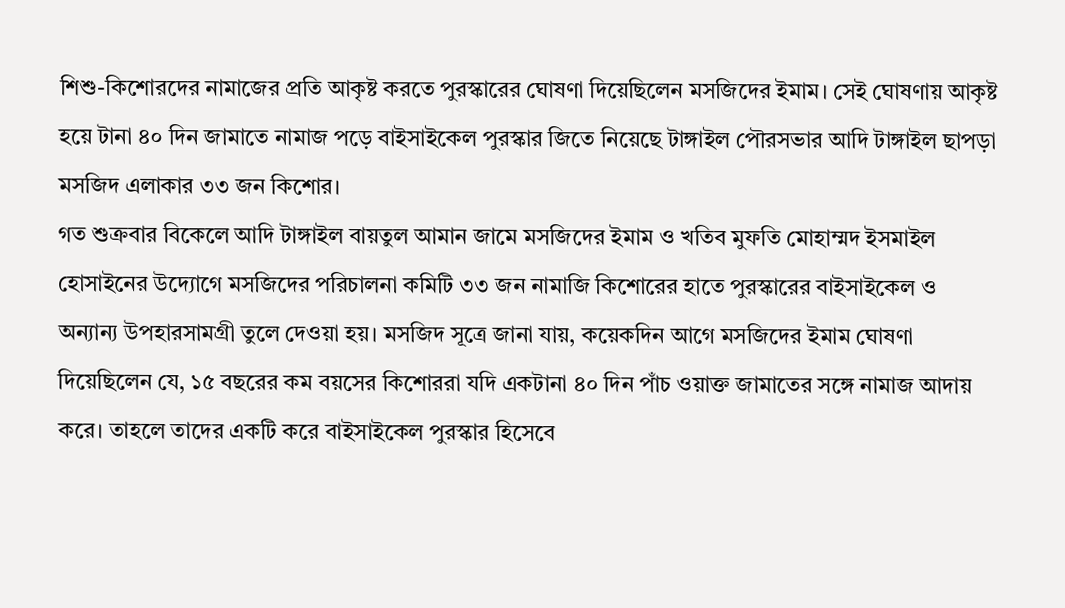শিশু-কিশোরদের নামাজের প্রতি আকৃষ্ট করতে পুরস্কারের ঘোষণা দিয়েছিলেন মসজিদের ইমাম। সেই ঘোষণায় আকৃষ্ট হয়ে টানা ৪০ দিন জামাতে নামাজ পড়ে বাইসাইকেল পুরস্কার জিতে নিয়েছে টাঙ্গাইল পৌরসভার আদি টাঙ্গাইল ছাপড়া মসজিদ এলাকার ৩৩ জন কিশোর।
গত শুক্রবার বিকেলে আদি টাঙ্গাইল বায়তুল আমান জামে মসজিদের ইমাম ও খতিব মুফতি মোহাম্মদ ইসমাইল হোসাইনের উদ্যোগে মসজিদের পরিচালনা কমিটি ৩৩ জন নামাজি কিশোরের হাতে পুরস্কারের বাইসাইকেল ও অন্যান্য উপহারসামগ্রী তুলে দেওয়া হয়। মসজিদ সূত্রে জানা যায়, কয়েকদিন আগে মসজিদের ইমাম ঘোষণা দিয়েছিলেন যে, ১৫ বছরের কম বয়সের কিশোররা যদি একটানা ৪০ দিন পাঁচ ওয়াক্ত জামাতের সঙ্গে নামাজ আদায় করে। তাহলে তাদের একটি করে বাইসাইকেল পুরস্কার হিসেবে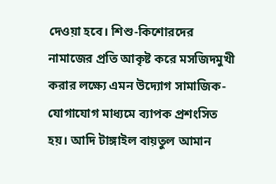দেওয়া হবে। শিশু-কিশোরদের নামাজের প্রতি আকৃষ্ট করে মসজিদমুখী করার লক্ষ্যে এমন উদ্যোগ সামাজিক-যোগাযোগ মাধ্যমে ব্যাপক প্রশংসিত হয়। আদি টাঙ্গাইল বায়তুল আমান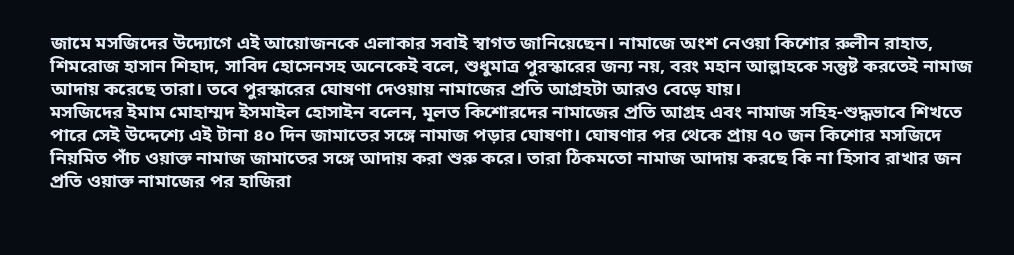জামে মসজিদের উদ্যোগে এই আয়োজনকে এলাকার সবাই স্বাগত জানিয়েছেন। নামাজে অংশ নেওয়া কিশোর রুলীন রাহাত, শিমরোজ হাসান শিহাদ, সাবিদ হোসেনসহ অনেকেই বলে, শুধুমাত্র পুরস্কারের জন্য নয়, বরং মহান আল্লাহকে সন্তুষ্ট করতেই নামাজ আদায় করেছে তারা। তবে পুরস্কারের ঘোষণা দেওয়ায় নামাজের প্রতি আগ্রহটা আরও বেড়ে যায়।
মসজিদের ইমাম মোহাম্মদ ইসমাইল হোসাইন বলেন, মূলত কিশোরদের নামাজের প্রতি আগ্রহ এবং নামাজ সহিহ-শুদ্ধভাবে শিখতে পারে সেই উদ্দেশ্যে এই টানা ৪০ দিন জামাতের সঙ্গে নামাজ পড়ার ঘোষণা। ঘোষণার পর থেকে প্রায় ৭০ জন কিশোর মসজিদে নিয়মিত পাঁচ ওয়াক্ত নামাজ জামাতের সঙ্গে আদায় করা শুরু করে। তারা ঠিকমতো নামাজ আদায় করছে কি না হিসাব রাখার জন প্রতি ওয়াক্ত নামাজের পর হাজিরা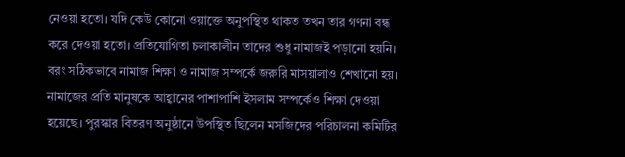নেওয়া হতো। যদি কেউ কোনো ওয়াক্তে অনুপস্থিত থাকত তখন তার গণনা বন্ধ করে দেওয়া হতো। প্রতিযোগিতা চলাকালীন তাদের শুধু নামাজই পড়ানো হয়নি। বরং সঠিকভাবে নামাজ শিক্ষা ও নামাজ সম্পর্কে জরুরি মাসয়ালাও শেখানো হয়। নামাজের প্রতি মানুষকে আহ্বানের পাশাপাশি ইসলাম সম্পর্কেও শিক্ষা দেওয়া হয়েছে। পুরস্কার বিতরণ অনুষ্ঠানে উপস্থিত ছিলেন মসজিদের পরিচালনা কমিটির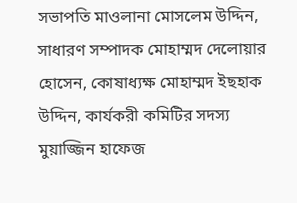সভাপতি মাওলানা মোসলেম উদ্দিন, সাধারণ সম্পাদক মোহাম্মদ দেলোয়ার হোসেন, কোষাধ্যক্ষ মোহাম্মদ ইছহাক উদ্দিন, কার্যকরী কমিটির সদস্য মুয়াজ্জিন হাফেজ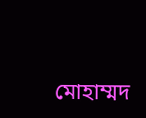মোহাম্মদ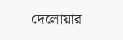দেলোয়ার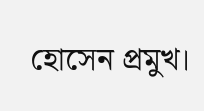হোসেন প্রমুখ।